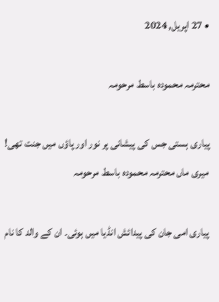• 27 اپریل, 2024

محترمہ محمودہ باسط مرحومہ

پیاری ہستی جس کی پیشانی پر نور اور پاؤں میں جنت تھی!
میری ماں محترمہ محمودہ باسط مرحومہ

پیاری امی جان کی پیدائش انڈیا میں ہوئی۔ ان کے والد کا نام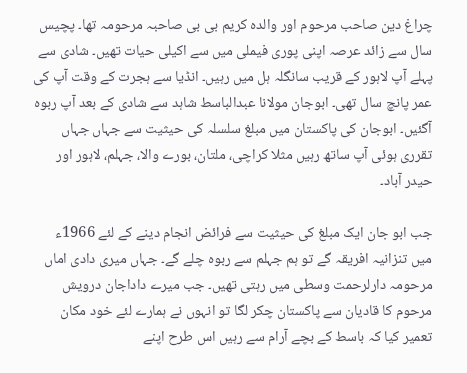چراغ دین صاحب مرحوم اور والدہ کریم بی بی صاحبہ مرحومہ تھا۔ پچیس سال سے زائد عرصہ اپنی پوری فیملی میں سے اکیلی حیات تھیں۔ شادی سے پہلے آپ لاہور کے قریب سانگلہ ہل میں رہیں۔ انڈیا سے ہجرت کے وقت آپ کی عمر پانچ سال تھی۔ ابوجان مولانا عبدالباسط شاہد سے شادی کے بعد آپ ربوہ آگئیں۔ ابوجان کی پاکستان میں مبلغ سلسلہ کی حیثیت سے جہاں جہاں تقرری ہوئی آپ ساتھ رہیں مثلا کراچی، ملتان، بورے والا، جہلم، لاہور اور حیدر آباد۔

جب ابو جان ایک مبلغ کی حیثیت سے فرائض انجام دینے کے لئے 1966ء میں تنزانیہ افریقہ گے تو ہم جہلم سے ربوہ چلے گے۔ جہاں میری دادی اماں مرحومہ دارلرحمت وسطی میں رہتی تھیں۔ جب میرے داداجان درویش مرحوم کا قادیان سے پاکستان چکر لگا تو انہوں نے ہمارے لئے خود مکان تعمیر کیا کہ باسط کے بچے آرام سے رہیں اس طرح اپنے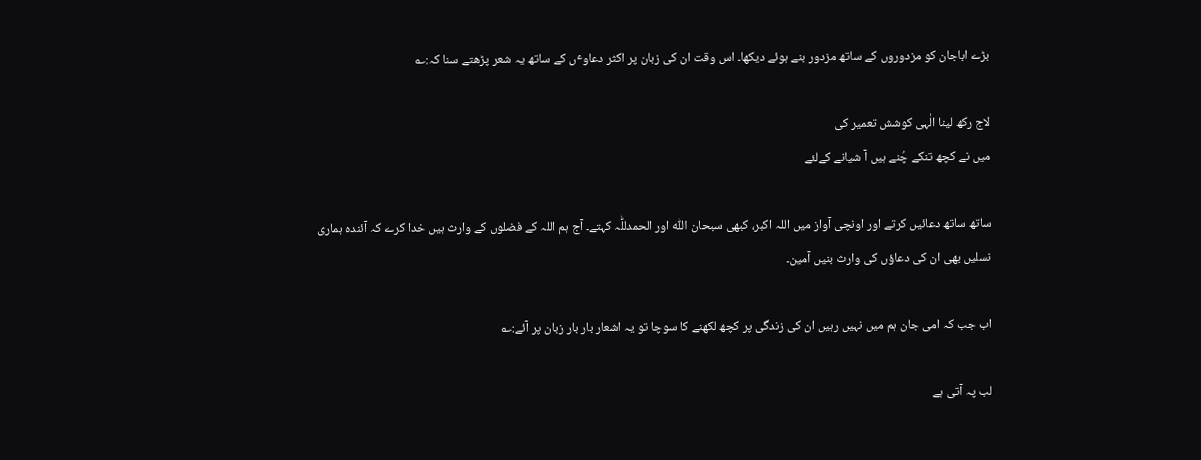بڑے اباجان کو مزدوروں کے ساتھ مزدور بنے ہوئے دیکھا۔ اس وقت ان کی زبان پر اکثر دعاوٴں کے ساتھ یہ شعر پڑھتے سنا کہ:؎

لاج رکھ لینا الٰہی کوشش تعمیر کی
میں نے کچھ تنکے چُنے ہیں آ شیانے کےلئے

ساتھ ساتھ دعائیں کرتے اور اونچی آواز میں اللہ اکبر، کبھی سبحان اللّٰہ اور الحمدللّٰہ کہتے۔ آج ہم اللہ کے فضلوں کے وارث ہیں خدا کرے کہ آئندہ ہماری نسلیں بھی ان کی دعاؤں کی وارث بنیں آمین۔

اب جب کہ امی جان ہم میں نہیں رہیں ان کی زندگی پر کچھ لکھنے کا سوچا تو یہ اشعار بار بار زبان پر آئے:؎

لب پہ آتی ہے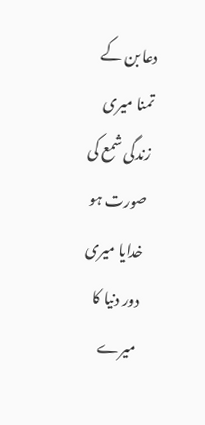دعا بن کے تمنا میری
زندگی شمع کی صورت ہو خدایا میری
دور دنیا کا میرے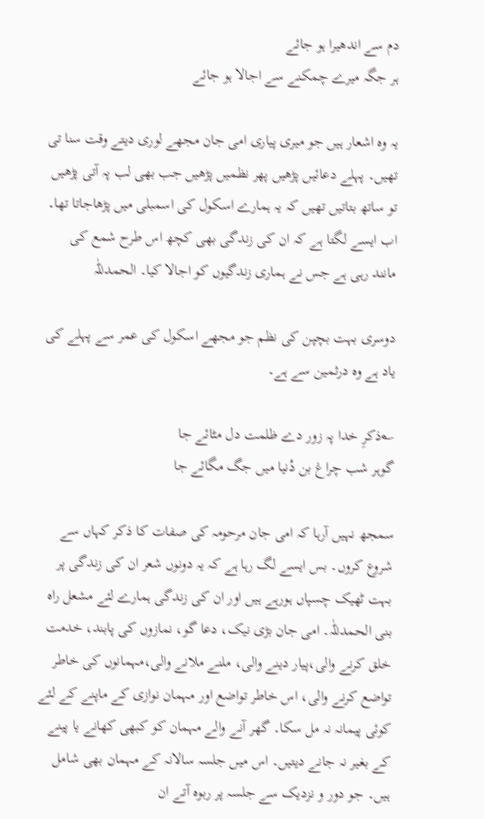دم سے اندھیرا ہو جائے
ہر جگہ میرے چمکنے سے اجالا ہو جائے

یہ وہ اشعار ہیں جو میری پیاری امی جان مجھے لوری دیتے وقت سنا تی تھیں۔ پہلے دعائیں پڑھیں پھر نظمیں پڑھیں جب بھی لب پہ آتی پڑھیں تو ساتھ بتاتیں تھیں کہ یہ ہمارے اسکول کی اسمبلی میں پڑھاجاتا تھا۔ اب ایسے لگتا ہے کہ ان کی زندگی بھی کچھ اس طرح شمع کی مانند رہی ہے جس نے ہماری زندگیوں کو اجالا کیا۔ الحمدللّٰہ

دوسری بہت بچپن کی نظم جو مجھے اسکول کی عمر سے پہلے کی یاد ہے وہ درثمین سے ہے۔

؎ذکرِ خدا پہ زور دے ظلمت دل مٹائے جا
گوہر شب چراغ بن دُنیا میں جگ مگائے جا

سمجھ نہیں آرہا کہ امی جان مرحومہ کی صفات کا ذکر کہاں سے شروع کروں۔ بس ایسے لگ رہا ہے کہ یہ دونوں شعر ان کی زندگی پر بہت ٹھیک چسپاں ہورہے ہیں اور ان کی زندگی ہمارے لئے مشعل راہ بنی الحمدللّٰہ۔ امی جان بڑی نیک، دعا گو، نمازوں کی پابند، خدمت خلق کرنے والی،پیار دینے والی، ملنے ملانے والی،مہمانوں کی خاطر تواضع کرنے والی، اس خاطر تواضع اور مہمان نوازی کے ماپنے کے لئے کوئی پیمانہ نہ مل سکا۔ گھر آنے والے مہمان کو کبھی کھانے یا پینے کے بغیر نہ جانے دیتیں۔ اس میں جلسہ سالانہ کے مہمان بھی شامل ہیں۔ جو دور و نزدیک سے جلسہ پر ربوہ آتے ان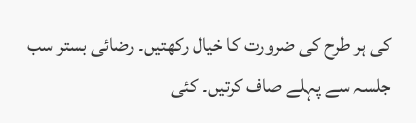کی ہر طرح کی ضرورت کا خیال رکھتیں۔ رضائی بستر سب جلسہ سے پہلے صاف کرتیں۔ کئی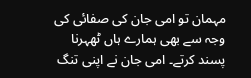مہمان تو امی جان کی صفائی کی وجہ سے بھی ہمارے ہاں ٹھہرنا پسند کرتے۔ امی جان نے اپنی تنگ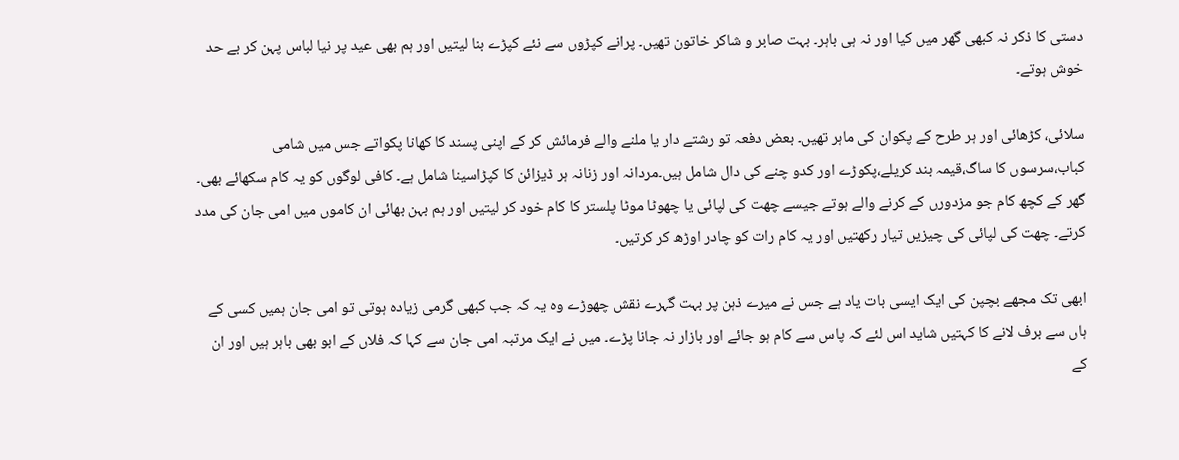دستی کا ذکر نہ کبھی گھر میں کیا اور نہ ہی باہر۔ بہت صابر و شاکر خاتون تھیں۔ پرانے کپڑوں سے نئے کپڑے بنا لیتیں اور ہم بھی عید پر نیا لباس پہن کر بے حد خوش ہوتے۔

سلائی، کڑھائی اور ہر طرح کے پکوان کی ماہر تھیں۔ بعض دفعہ تو رشتے دار یا ملنے والے فرمائش کر کے اپنی پسند کا کھانا پکواتے جس میں شامی کباب،سرسوں کا ساگ،قیمہ بند کریلے،پکوڑے اور کدو چنے کی دال شامل ہیں۔مردانہ اور زنانہ ہر ڈیزائن کا کپڑاسینا شامل ہے۔ کافی لوگوں کو یہ کام سکھائے بھی۔ گھر کے کچھ کام جو مزدورں کے کرنے والے ہوتے جیسے چھت کی لپائی یا چھوٹا موٹا پلستر کا کام خود کر لیتیں اور ہم بہن بھائی ان کاموں میں امی جان کی مدد کرتے۔ چھت کی لپائی کی چیزیں تیار رکھتیں اور یہ کام رات کو چادر اوڑھ کر کرتیں۔

ابھی تک مجھے بچپن کی ایک ایسی بات یاد ہے جس نے میرے ذہن پر بہت گہرے نقش چھوڑے وہ یہ کہ جب کبھی گرمی زیادہ ہوتی تو امی جان ہمیں کسی کے ہاں سے برف لانے کا کہتیں شاید اس لئے کہ پاس سے کام ہو جائے اور بازار نہ جانا پڑے۔ میں نے ایک مرتبہ امی جان سے کہا کہ فلاں کے ابو بھی باہر ہیں اور ان کے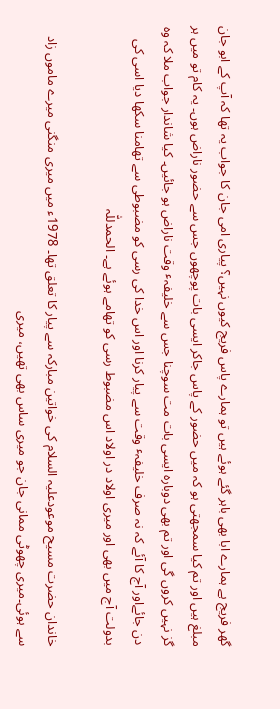گھر فریج ہے ہمارے ابا بھی باہر گئے ہوئے ہیں تو ہمارے پاس فریج کیوں نہیں؟ پیاری امی جان کا جواب یہ تھا کہ آپ کے ابو جان مبلغ ہیں اور تم کیا سمجھتی ہو کہ میں حضور کے پاس جاکر ایسی بات پوچھوں جس سے حضور ناراض ہوں۔ یہ کام تو میں ہر گز نہیں کروں گی اور تم بھی دوبارہ ایسی بات مت سوچنا جس سے خلیفہٴ وقت ناراض ہو جائیں۔ کیا شاندار جواب ملا کہ وہ دن جائےاور آج کا آئے کہ نہ صرف خلیفہٴ وقت سے پیار کرنا اور اس خدا کی رسی کو مضبوطی سے تھامنا سکھا دیا اسی کی بدولت آج میں بھی اور میری اولاد در اولاد اس مضبوط رسی کو تھامے ہوئے ہے۔ الحمدللّٰہ

خاندان حضرت مسیح موعودعلیہ السلام کی خواتین مبارکہ سے پیار کا تعلق تھا۔ 1978ء میں میری منگنی میرے ماموں زاد سے ہوئی۔میری چھوٹی ممانی جان جو میری ساس بھی تھیں، میری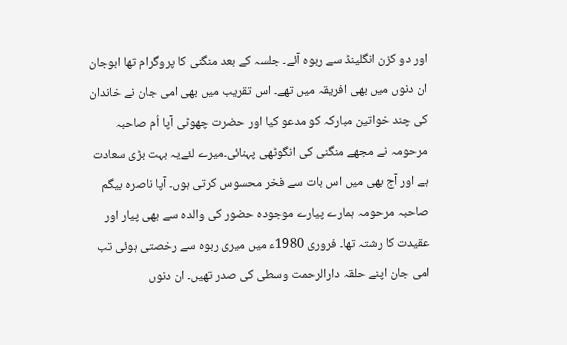اور دو کزن انگلینڈ سے ربوہ آئے۔ جلسہ کے بعد منگنی کا پروگرام تھا ابوجان ان دنوں میں بھی افریقہ میں تھے۔ اس تقریب میں بھی امی جان نے خاندان کی چند خواتین مبارکہ کو مدعو کیا اور حضرت چھوٹی آپا اُم صاحبہ مرحومہ نے مجھے منگنی کی انگوٹھی پہنائی۔میرے لئےیہ بہت بڑی سعادت ہے اور آج بھی میں اس بات سے فخر محسوس کرتی ہوں۔ آپا ناصرہ بیگم صاحبہ مرحومہ ہمارے پیارے موجودہ حضور کی والدہ سے بھی پیار اور عقیدت کا رشتہ تھا۔ فروری 1980ء میں میری ربوہ سے رخصتی ہوئی تب امی جان اپنے حلقہ دارالرحمت وسطی کی صدر تھیں۔ ان دنوں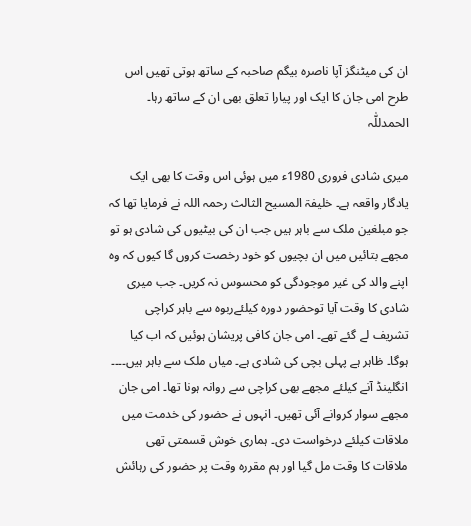ان کی میٹنگز آپا ناصرہ بیگم صاحبہ کے ساتھ ہوتی تھیں اس طرح امی جان کا ایک اور پیارا تعلق بھی ان کے ساتھ رہا۔ الحمدللّٰہ

میری شادی فروری 1980ء میں ہوئی اس وقت کا بھی ایک یادگار واقعہ ہے۔ خلیفۃ المسیح الثالث رحمہ اللہ نے فرمایا تھا کہ جو مبلغین ملک سے باہر ہیں جب ان کی بیٹیوں کی شادی ہو تو مجھے بتائیں میں ان بچیوں کو خود رخصت کروں گا کیوں کہ وہ اپنے والد کی غیر موجودگی کو محسوس نہ کریں۔ جب میری شادی کا وقت آیا توحضور دورہ کیلئےربوہ سے باہر کراچی تشریف لے گئے تھے۔ امی جان کافی پریشان ہوئیں کہ اب کیا ہوگا۔ ظاہر ہے پہلی بچی کی شادی ہے۔ میاں ملک سے باہر ہیں۔۔۔۔ انگلینڈ آنے کیلئے مجھے بھی کراچی سے روانہ ہونا تھا۔ امی جان مجھے سوار کروانے آئی تھیں۔ انہوں نے حضور کی خدمت میں ملاقات کیلئے درخواست دی۔ ہماری خوش قسمتی تھی ملاقات کا وقت مل گیا اور ہم مقررہ وقت پر حضور کی رہائش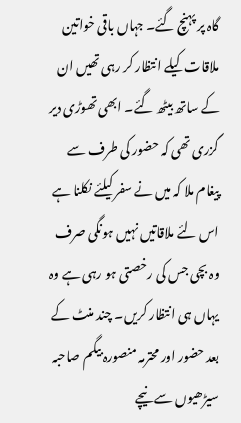گاہ پر پہنچ گئے۔ جہاں باقی خواتین ملاقات کیلے انتظار کر رہی تھیں ان کے ساتھ بیٹھ گئے۔ ابھی تھوڑی دیر گزری تھی کہ حضور کی طرف سے پیغام ملا کہ میں نے سفر کیلئے نکلنا ہے اس لئے ملاقاتیں نہیں ہونگی صرف وہ بچی جس کی رخصتی ہو رہی ہے وہ یہاں ہی انتظار کریں۔ چند منٹ کے بعد حضور اور محترمہ منصورہ بیگم صاحبہ سیڑھیوں سے نیچے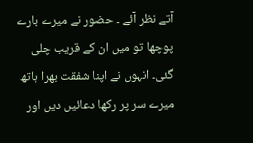آتے نظر آئے ۔ حضور نے میرے بارے پوچھا تو میں ان کے قریب چلی گئی۔ انہوں نے اپنا شفقت بھرا ہاتھ میرے سر پر رکھا دعائیں دیں اور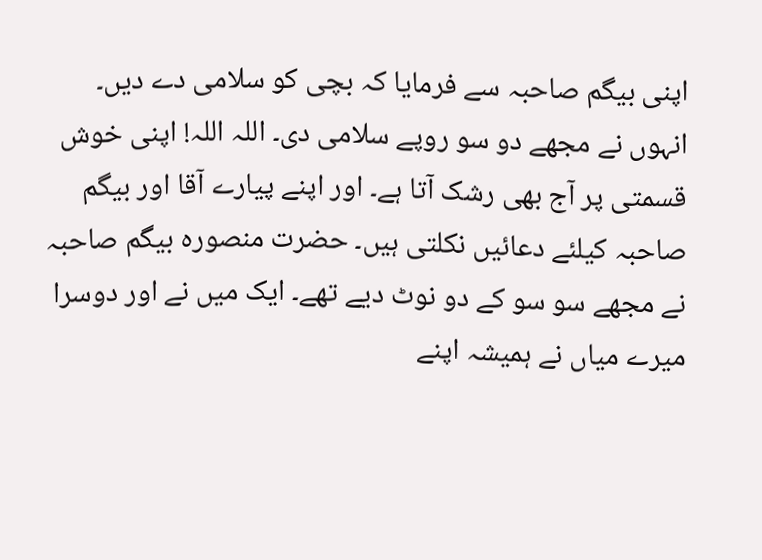اپنی بیگم صاحبہ سے فرمایا کہ بچی کو سلامی دے دیں۔ انہوں نے مجھے دو سو روپے سلامی دی۔ اللہ اللہ! اپنی خوش قسمتی پر آج بھی رشک آتا ہے۔ اور اپنے پیارے آقا اور بیگم صاحبہ کیلئے دعائیں نکلتی ہیں۔ حضرت منصورہ بیگم صاحبہ نے مجھے سو سو کے دو نوٹ دیے تھے۔ ایک میں نے اور دوسرا میرے میاں نے ہمیشہ اپنے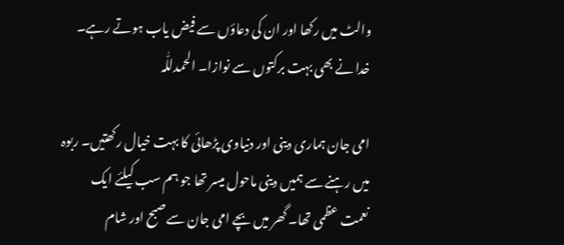والٹ میں رکھا اور ان کی دعاؤں سے فیض یاب ہوتے رہے۔ خدا نے بھی بہت برکتوں سے نوازا۔ الحمدللّٰہ

امی جان ہماری دینی اور دنیاوی پڑھائی کا بہت خیال رکھتیں۔ ربوہ میں رہنے سے ہمیں دینی ماحول میسر تھا جو ہم سب کیلئے ایک نعمت عظمی تھا۔ گھر میں بچے امی جان سےصبح اور شام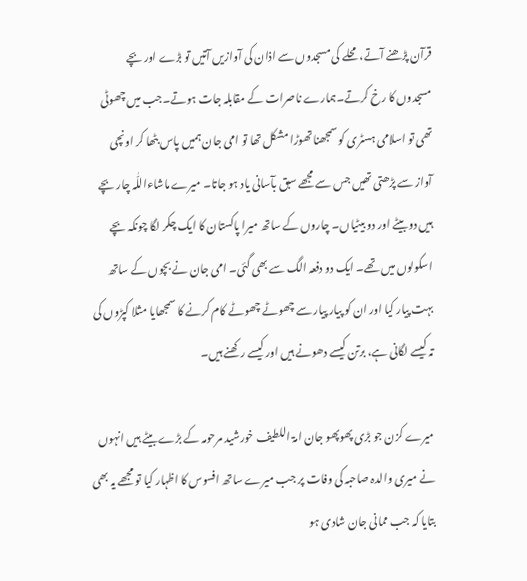قرآن پڑھنے آتے، محلے کی مسجدوں سے اذان کی آوازیں آتیں تو بڑے اور بچے مسجدوں کا رخ کرتے۔ہمارے ناصرات کے مقابلہ جات ہوتے۔جب میں چھوٹی تھی تو اسلامی ہسٹری کو سمجھنا تھوڑا مشکل تھا تو امی جان ہمیں پاس بٹھا کر اونچی آواز سے پڑھتی تھیں جس سے مجھے سبق بآسانی یاد ہو جاتا۔ میرے ماشاءاللّٰہ چار بچے ہیں دوبیٹے اور دو بیٹیاں۔ چاروں کے ساتھ میرا پاکستان کا ایک چکر لگا چونکہ بچے اسکولوں میں تھے۔ ایک دو دفعہ الگ سے بھی گئی۔ امی جان نے بچوں کے ساتھ بہت پیار کیا اور ان کو پیار پیار سے چھوٹے چھوٹے کام کرنے کا سمجھایا مثلا کپڑوں کی تہ کیسے لگانی ہے، برتن کیسے دھونے ہیں اور کیسے رکھنے ہیں۔

میرے کزن جو بڑی پھوپھو جان امۃ اللطیف خورشید مرحومہ کے بڑے بیٹے ہیں انہوں نے میری والدہ صاحبہ کی وفات پر جب میرے ساتھ افسوس کا اظہار کیا تو مجھے یہ بھی بتایا کہ جب ممانی جان شادی ہو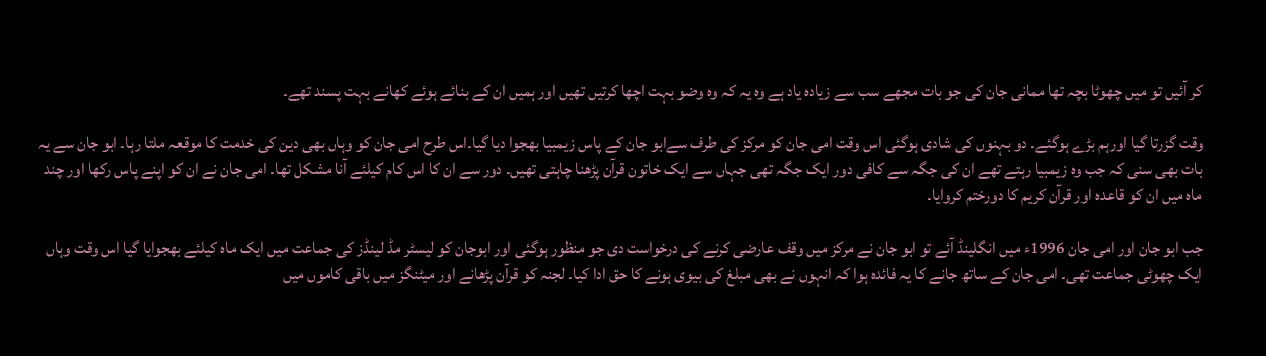کر آئیں تو میں چھوٹا بچہ تھا ممانی جان کی جو بات مجھے سب سے زیادہ یاد ہے وہ یہ کہ وہ وضو بہت اچھا کرتیں تھیں اور ہمیں ان کے بنائے ہوئے کھانے بہت پسند تھے۔

وقت گزرتا گیا اورہم بڑے ہوگئے۔ دو بہنوں کی شادی ہوگئی اس وقت امی جان کو مرکز کی طرف سےابو جان کے پاس زیمبیا بھجوا دیا گیا۔اس طرح امی جان کو وہاں بھی دین کی خدمت کا موقعہ ملتا رہا۔ ابو جان سے یہ بات بھی سنی کہ جب وہ زیمبیا رہتے تھے ان کی جگہ سے کافی دور ایک جگہ تھی جہاں سے ایک خاتون قرآن پڑھنا چاہتی تھیں۔ دور سے ان کا اس کام کیلئے آنا مشکل تھا۔ امی جان نے ان کو اپنے پاس رکھا اور چند ماہ میں ان کو قاعدہ اور قرآن کریم کا دورختم کروایا۔

جب ابو جان اور امی جان 1996ء میں انگلینڈ آئے تو ابو جان نے مرکز میں وقف عارضی کرنے کی درخواست دی جو منظور ہوگئی اور ابوجان کو لیسٹر مڈ لینڈز کی جماعت میں ایک ماہ کیلئے بھجوایا گیا اس وقت وہاں ایک چھوٹی جماعت تھی۔ امی جان کے ساتھ جانے کا یہ فائدہ ہوا کہ انہوں نے بھی مبلغ کی بیوی ہونے کا حق ادا کیا۔ لجنہ کو قرآن پڑھانے اور میٹنگز میں باقی کاموں میں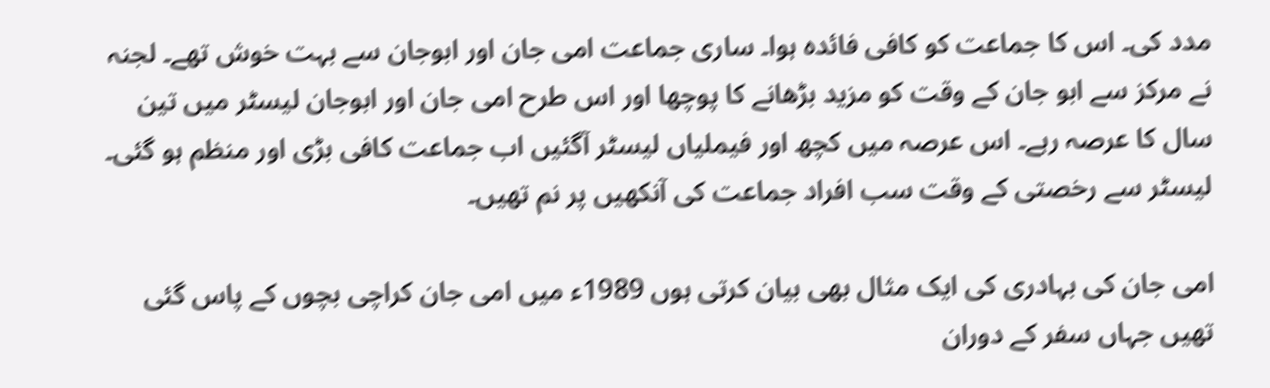مدد کی۔ اس کا جماعت کو کافی فائدہ ہوا۔ ساری جماعت امی جان اور ابوجان سے بہت خوش تھے۔ لجنہ نے مرکز سے ابو جان کے وقت کو مزید بڑھانے کا پوچھا اور اس طرح امی جان اور ابوجان لیسٹر میں تین سال کا عرصہ رہے۔ اس عرصہ میں کچھ اور فیملیاں لیسٹر آگئیں اب جماعت کافی بڑی اور منظم ہو گئی۔ لیسٹر سے رخصتی کے وقت سب افراد جماعت کی آنکھیں پر نم تھیں۔

امی جان کی بہادری کی ایک مثال بھی بیان کرتی ہوں 1989ء میں امی جان کراچی بچوں کے پاس گئی تھیں جہاں سفر کے دوران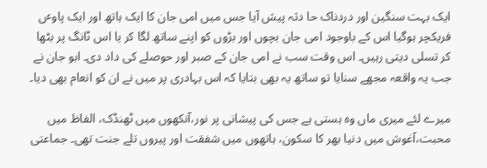ایک بہت سنگین اور دردناک حا دثہ پیش آیا جس میں امی جان کا ایک ہاتھ اور ایک پاوٴں فریکچر ہوگیا اس کے باوجود امی جان بچوں اور بڑوں کو اپنے ساتھ لگا کر یا اس ٹانگ پر بٹھا کر تسلی دیتی رہیں۔ اس وقت سب نے امی جان کے صبر اور حوصلے کی داد دی۔ ابو جان نے جب یہ واقعہ مجھے سنایا تو ساتھ یہ بھی بتایا کہ اس بہادری پر میں نے ان کو انعام بھی دیا۔

میرے لئے میری ماں وہ ہستی ہے جس کی پیشانی پر نور،آنکھوں میں ٹھنڈک، الفاظ میں محبت،آغوش میں دنیا بھر کا سکون، ہاتھوں میں شفقت اور پیروں تلے جنت تھی۔ جماعتی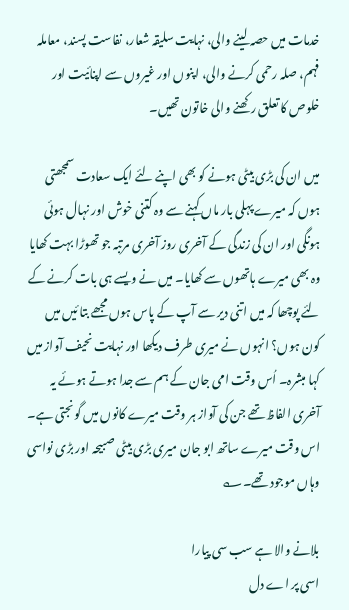خدمات میں حصہ لینے والی، نہایت سلیقہ شعار، نفاست پسند، معاملہ فہم، صلہ رحمی کرنے والی، اپنوں اور غیروں سے اپنائیت اور خلوص کا تعلق رکھنے والی خاتون تھیں۔

میں ان کی بڑی بیٹی ہونے کو بھی اپنے لئے ایک سعادت سمجھتی ہوں کہ میرے پہلی بار ماں کہنے سے وہ کتنی خوش اور نہال ہوئی ہونگی اور ان کی زندگی کے آخری روز آخری مرتبہ جو تھوڑا بہت کھایا وہ بھی میرے ہاتھوں سے کھایا۔ میں نے ویسے ہی بات کرنے کے لئے پوچھا کہ میں اتنی دیر سے آپ کے پاس ہوں مجھے بتا ئیں میں کون ہوں؟ انہوں نے میری طرف دیکھا اور نہایت نحیف آواز میں کہا مبشرہ۔ اُس وقت امی جان کے ہم سے جدا ہوتے ہوئے یہ آخری الفاظ تھے جن کی آواز ہر وقت میرے کانوں میں گونجتی ہے۔ اس وقت میرے ساتھ ابو جان میری بڑی بیٹی صبیحہ اور بڑی نواسی وہاں موجود تھے۔؎

بلانے والا ہے سب سی پیارا
اسی پر اے دل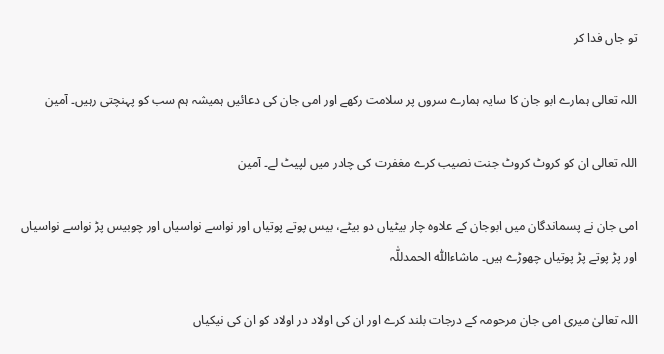تو جاں فدا کر

اللہ تعالی ہمارے ابو جان کا سایہ ہمارے سروں پر سلامت رکھے اور امی جان کی دعائیں ہمیشہ ہم سب کو پہنچتی رہیں۔ آمین

اللہ تعالی ان کو کروٹ کروٹ جنت نصیب کرے مغفرت کی چادر میں لپیٹ لے۔ آمین

امی جان نے پسماندگان میں ابوجان کے علاوہ چار بیٹیاں دو بیٹے، بیس پوتے پوتیاں اور نواسے نواسیاں اور چوبیس پڑ نواسے نواسیاں اور پڑ پوتے پڑ پوتیاں چھوڑے ہیں۔ ماشاءاللّٰہ الحمدللّٰہ

اللہ تعالیٰ میری امی جان مرحومہ کے درجات بلند کرے اور ان کی اولاد در اولاد کو ان کی نیکیاں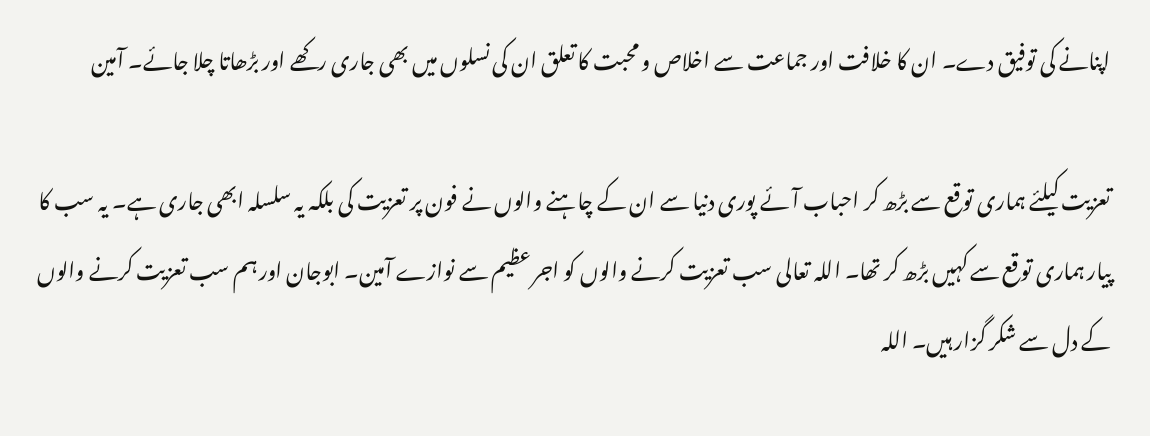اپنانے کی توفیق دے۔ ان کا خلافت اور جماعت سے اخلاص و محبت کا تعلق ان کی نسلوں میں بھی جاری رکھے اور بڑھاتا چلا جائے۔ آمین

تعزیت کیلئے ہماری توقع سے بڑھ کر احباب آئے پوری دنیا سے ان کے چاہنے والوں نے فون پر تعزیت کی بلکہ یہ سلسلہ ابھی جاری ہے۔ یہ سب کا پیار ہماری توقع سے کہیں بڑھ کر تھا۔ اللہ تعالی سب تعزیت کرنے والوں کو اجر عظیم سے نوازے آمین۔ ابوجان اور ہم سب تعزیت کرنے والوں کے دل سے شکر گزار ہیں۔ اللہ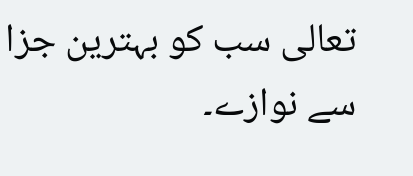تعالی سب کو بہترین جزا سے نوازے۔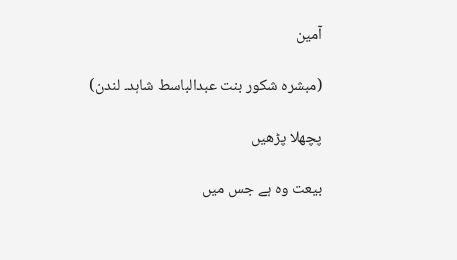آمین

(مبشرہ شکور بنت عبدالباسط شاہد۔ لندن)

پچھلا پڑھیں

بيعت وہ ہے جس ميں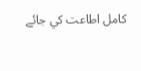کامل اطاعت کي جائے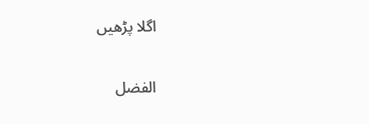اگلا پڑھیں

الفضل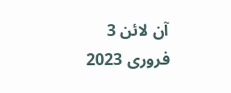آن لائن 3 فروری 2023